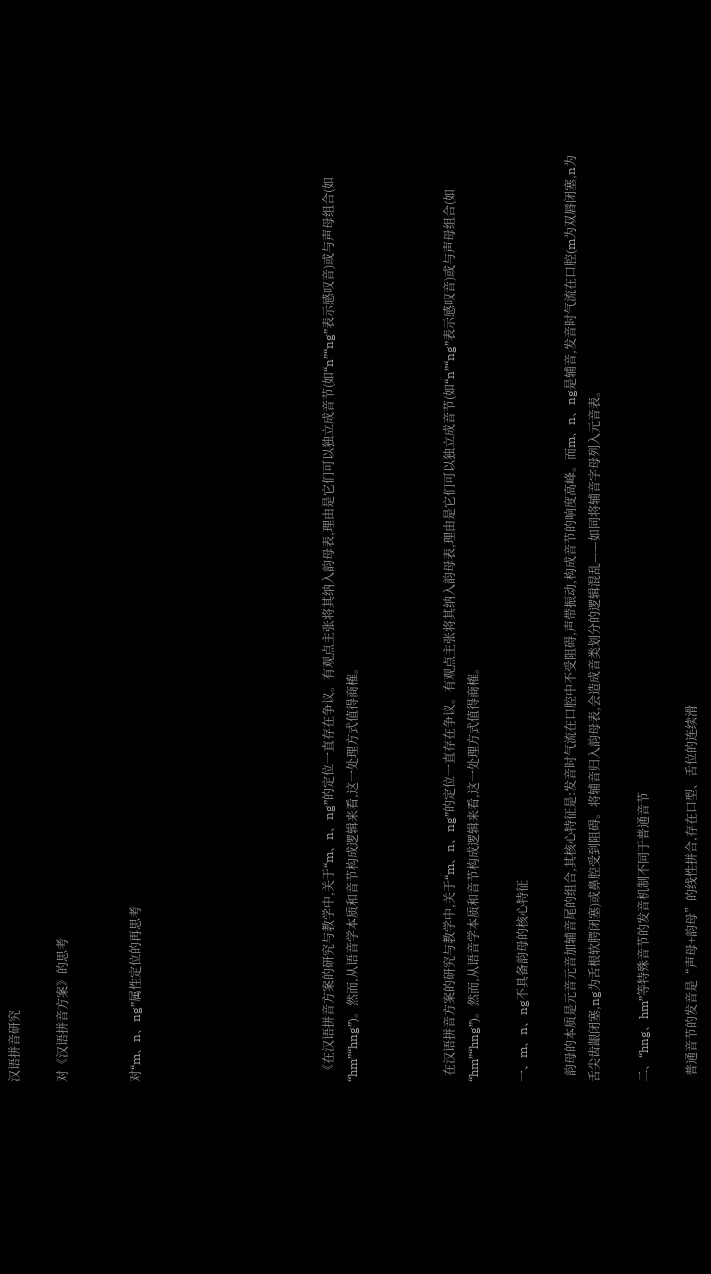汉语拼音研究

对《汉语拼音方案》的思考


对“m、n、ng”属性定位的再思考







  《在汉语拼音方案的研究与教学中,关于“m、n、ng”的定位一直存在争议。有观点主张将其纳入韵母表,理由是它们可以独立成音节(如“n”“ng”表示感叹音)或与声母组合(如“hm”“hng”)。然而,从语音学本质和音节构成逻辑来看,这一处理方式值得商榷。



  在汉语拼音方案的研究与教学中,关于“m、n、ng”的定位一直存在争议。有观点主张将其纳入韵母表,理由是它们可以独立成音节(如“n”“ng”表示感叹音)或与声母组合(如“hm”“hng”)。然而,从语音学本质和音节构成逻辑来看,这一处理方式值得商榷。

一、m、n、ng不具备韵母的核心特征

  韵母的本质是元音元音加辅音尾的组合,其核心特征是:发音时气流在口腔中不受阻碍,声带振动,构成音节的响度高峰。而m、n、ng是辅音,发音时气流在口腔(m为双唇闭塞,n为舌尖齿龈闭塞,ng为舌根软腭闭塞)或鼻腔受到阻碍。将辅音归入韵母表,会造成音类划分的逻辑混乱——如同将辅音字母列入元音表。

二、“hng、hm”等特殊音节的发音机制不同于普通音节

  普通音节的发音是“声母+韵母”的线性拼合,存在口型、舌位的连续滑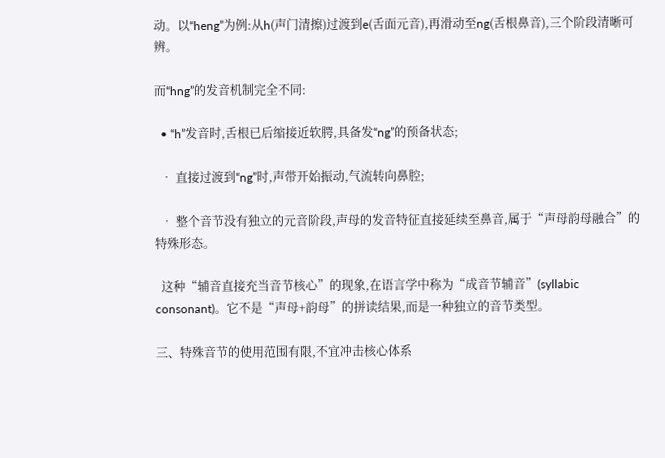动。以“heng”为例:从h(声门清擦)过渡到e(舌面元音),再滑动至ng(舌根鼻音),三个阶段清晰可辨。

而“hng”的发音机制完全不同:

  • “h”发音时,舌根已后缩接近软腭,具备发“ng”的预备状态;

  • 直接过渡到“ng”时,声带开始振动,气流转向鼻腔;

  • 整个音节没有独立的元音阶段,声母的发音特征直接延续至鼻音,属于“声母韵母融合”的特殊形态。

  这种“辅音直接充当音节核心”的现象,在语言学中称为“成音节辅音”(syllabic consonant)。它不是“声母+韵母”的拼读结果,而是一种独立的音节类型。

三、特殊音节的使用范围有限,不宜冲击核心体系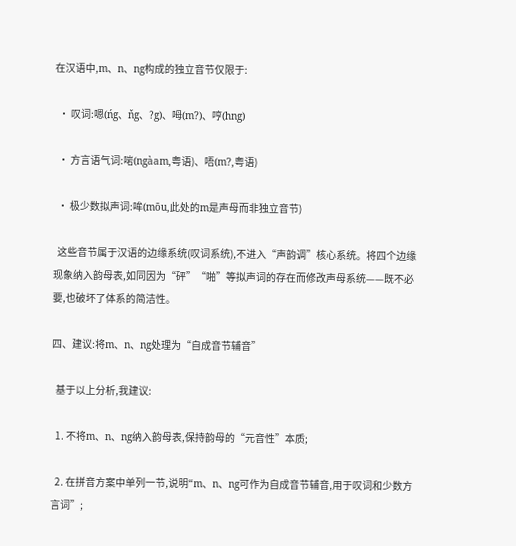在汉语中,m、n、ng构成的独立音节仅限于:

  • 叹词:嗯(ńg、ňg、?g)、呣(m?)、哼(hng)

  • 方言语气词:啱(ngàam,粤语)、唔(m?,粤语)

  • 极少数拟声词:哞(mōu,此处的m是声母而非独立音节)

  这些音节属于汉语的边缘系统(叹词系统),不进入“声韵调”核心系统。将四个边缘现象纳入韵母表,如同因为“砰”“啪”等拟声词的存在而修改声母系统——既不必要,也破坏了体系的简洁性。

四、建议:将m、n、ng处理为“自成音节辅音”

  基于以上分析,我建议:

  1. 不将m、n、ng纳入韵母表,保持韵母的“元音性”本质;

  2. 在拼音方案中单列一节,说明“m、n、ng可作为自成音节辅音,用于叹词和少数方言词”;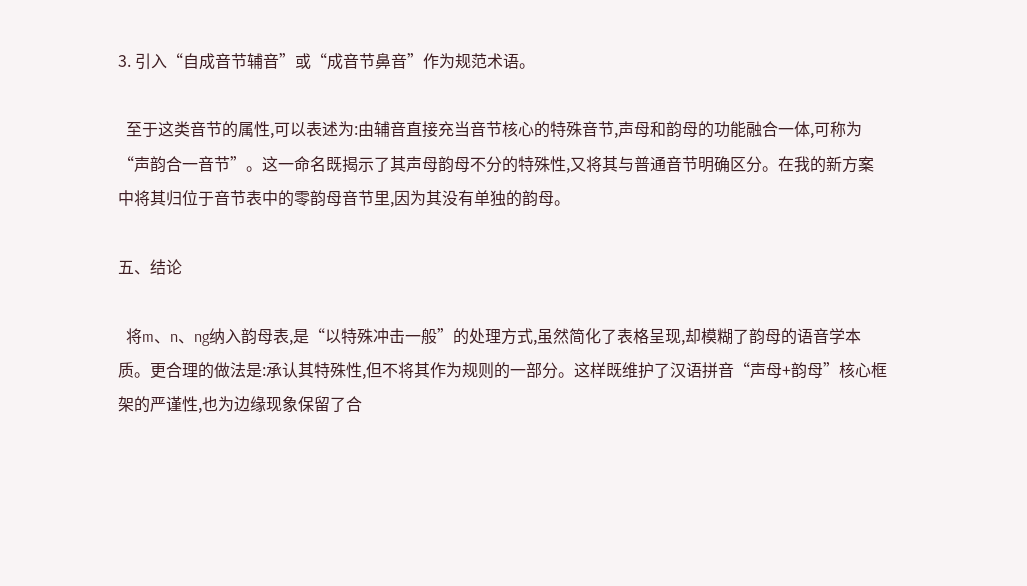3. 引入“自成音节辅音”或“成音节鼻音”作为规范术语。

  至于这类音节的属性,可以表述为:由辅音直接充当音节核心的特殊音节,声母和韵母的功能融合一体,可称为“声韵合一音节”。这一命名既揭示了其声母韵母不分的特殊性,又将其与普通音节明确区分。在我的新方案中将其归位于音节表中的零韵母音节里,因为其没有单独的韵母。

五、结论

  将m、n、ng纳入韵母表,是“以特殊冲击一般”的处理方式,虽然简化了表格呈现,却模糊了韵母的语音学本质。更合理的做法是:承认其特殊性,但不将其作为规则的一部分。这样既维护了汉语拼音“声母+韵母”核心框架的严谨性,也为边缘现象保留了合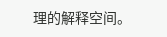理的解释空间。